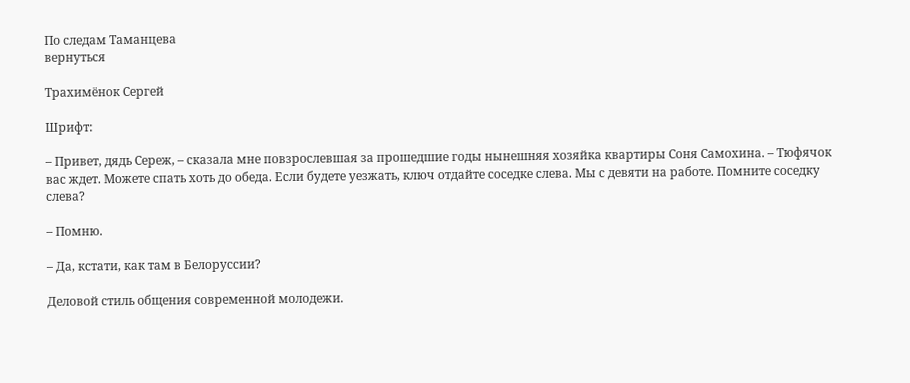По следам Таманцева
вернуться

Трахимёнок Сергей

Шрифт:

– Привет, дядь Сереж, – сказала мне повзрослевшая за прошедшие годы нынешняя хозяйка квартиры Соня Самохина. – Тюфячок вас ждет. Можете спать хоть до обеда. Если будете уезжать, ключ отдайте соседке слева. Мы с девяти на работе. Помните соседку слева?

– Помню.

– Да, кстати, как там в Белоруссии?

Деловой стиль общения современной молодежи.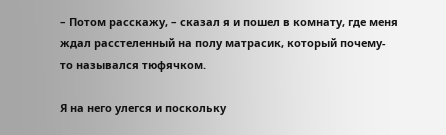– Потом расскажу, – сказал я и пошел в комнату, где меня ждал расстеленный на полу матрасик, который почему-то назывался тюфячком.

Я на него улегся и поскольку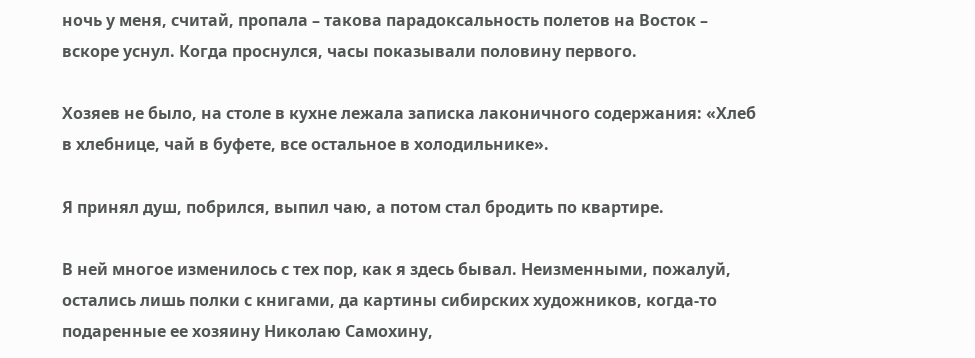ночь у меня, считай, пропала – такова парадоксальность полетов на Восток – вскоре уснул. Когда проснулся, часы показывали половину первого.

Хозяев не было, на столе в кухне лежала записка лаконичного содержания: «Хлеб в хлебнице, чай в буфете, все остальное в холодильнике».

Я принял душ, побрился, выпил чаю, а потом стал бродить по квартире.

В ней многое изменилось с тех пор, как я здесь бывал. Неизменными, пожалуй, остались лишь полки с книгами, да картины сибирских художников, когда-то подаренные ее хозяину Николаю Самохину,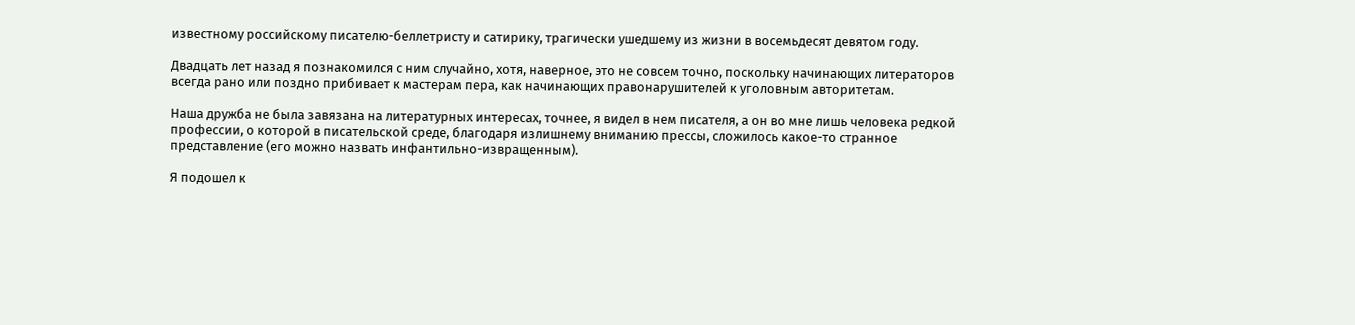известному российскому писателю-беллетристу и сатирику, трагически ушедшему из жизни в восемьдесят девятом году.

Двадцать лет назад я познакомился с ним случайно, хотя, наверное, это не совсем точно, поскольку начинающих литераторов всегда рано или поздно прибивает к мастерам пера, как начинающих правонарушителей к уголовным авторитетам.

Наша дружба не была завязана на литературных интересах, точнее, я видел в нем писателя, а он во мне лишь человека редкой профессии, о которой в писательской среде, благодаря излишнему вниманию прессы, сложилось какое-то странное представление (его можно назвать инфантильно-извращенным).

Я подошел к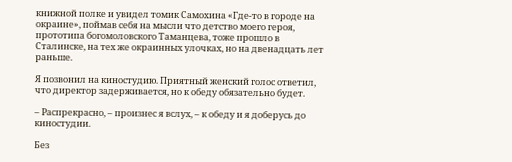книжной полке и увидел томик Самохина «Где-то в городе на окраине», поймав себя на мысли что детство моего героя, прототипа богомоловского Таманцева, тоже прошло в Сталинске, на тех же окраинных улочках, но на двенадцать лет раньше.

Я позвонил на киностудию. Приятный женский голос ответил, что директор задерживается, но к обеду обязательно будет.

– Распрекрасно, – произнес я вслух, – к обеду и я доберусь до киностудии.

Без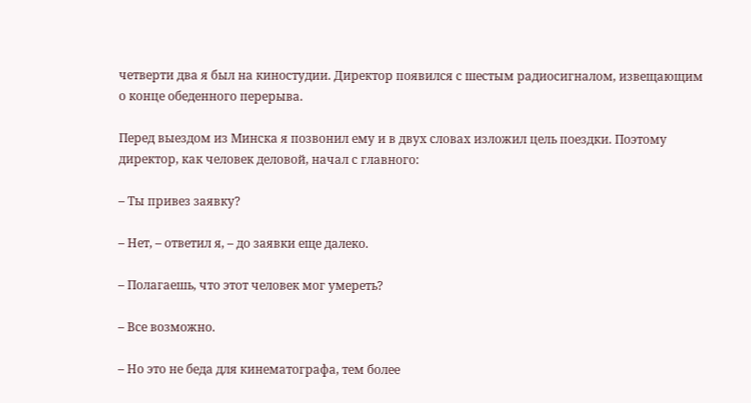четверти два я был на киностудии. Директор появился с шестым радиосигналом, извещающим о конце обеденного перерыва.

Перед выездом из Минска я позвонил ему и в двух словах изложил цель поездки. Поэтому директор, как человек деловой, начал с главного:

– Ты привез заявку?

– Нет, – ответил я, – до заявки еще далеко.

– Полагаешь, что этот человек мог умереть?

– Все возможно.

– Но это не беда для кинематографа, тем более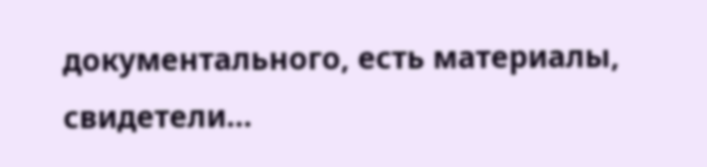документального, есть материалы, свидетели…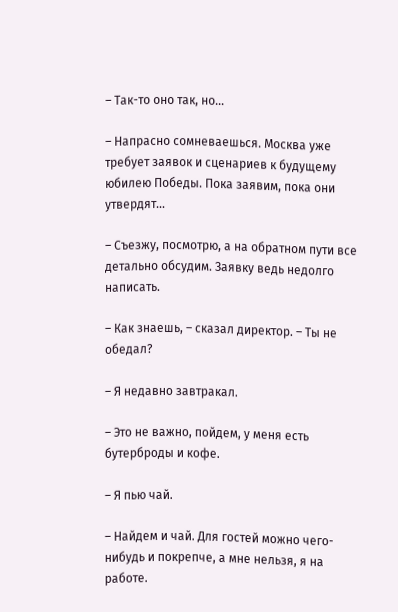– Так-то оно так, но…

– Напрасно сомневаешься. Москва уже требует заявок и сценариев к будущему юбилею Победы. Пока заявим, пока они утвердят…

– Съезжу, посмотрю, а на обратном пути все детально обсудим. Заявку ведь недолго написать.

– Как знаешь, – сказал директор. – Ты не обедал?

– Я недавно завтракал.

– Это не важно, пойдем, у меня есть бутерброды и кофе.

– Я пью чай.

– Найдем и чай. Для гостей можно чего-нибудь и покрепче, а мне нельзя, я на работе.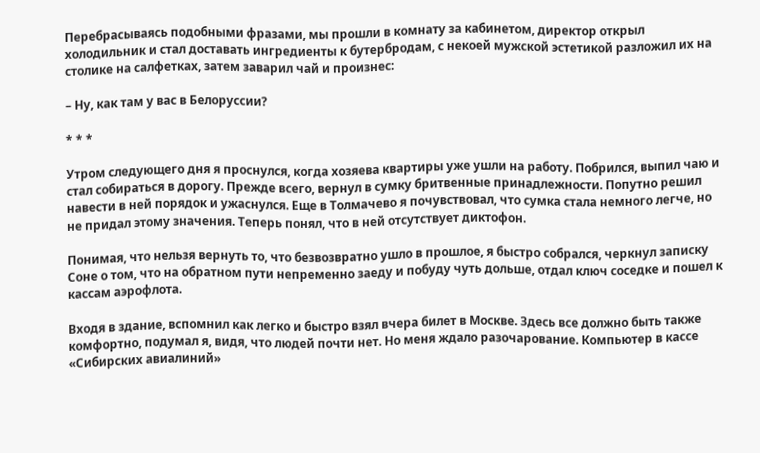Перебрасываясь подобными фразами, мы прошли в комнату за кабинетом, директор открыл холодильник и стал доставать ингредиенты к бутербродам, с некоей мужской эстетикой разложил их на столике на салфетках, затем заварил чай и произнес:

– Ну, как там у вас в Белоруссии?

* * *

Утром следующего дня я проснулся, когда хозяева квартиры уже ушли на работу. Побрился, выпил чаю и стал собираться в дорогу. Прежде всего, вернул в сумку бритвенные принадлежности. Попутно решил навести в ней порядок и ужаснулся. Еще в Толмачево я почувствовал, что сумка стала немного легче, но не придал этому значения. Теперь понял, что в ней отсутствует диктофон.

Понимая, что нельзя вернуть то, что безвозвратно ушло в прошлое, я быстро собрался, черкнул записку Соне о том, что на обратном пути непременно заеду и побуду чуть дольше, отдал ключ соседке и пошел к кассам аэрофлота.

Входя в здание, вспомнил как легко и быстро взял вчера билет в Москве. Здесь все должно быть также комфортно, подумал я, видя, что людей почти нет. Но меня ждало разочарование. Компьютер в кассе «Сибирских авиалиний»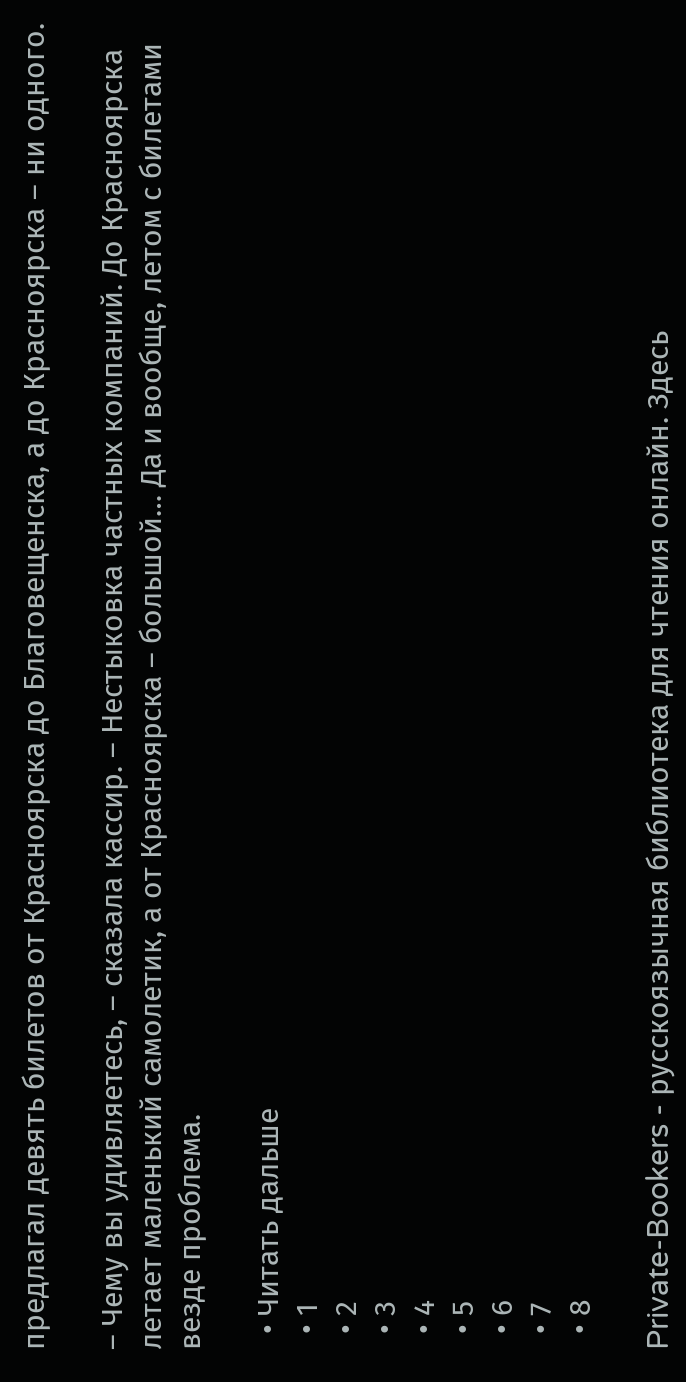предлагал девять билетов от Красноярска до Благовещенска, а до Красноярска – ни одного.

– Чему вы удивляетесь, – сказала кассир. – Нестыковка частных компаний. До Красноярска летает маленький самолетик, а от Красноярска – большой… Да и вообще, летом с билетами везде проблема.

  • Читать дальше
  • 1
  • 2
  • 3
  • 4
  • 5
  • 6
  • 7
  • 8

Private-Bookers - русскоязычная библиотека для чтения онлайн. Здесь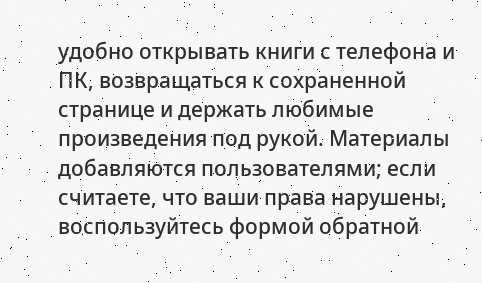удобно открывать книги с телефона и ПК, возвращаться к сохраненной странице и держать любимые произведения под рукой. Материалы добавляются пользователями; если считаете, что ваши права нарушены, воспользуйтесь формой обратной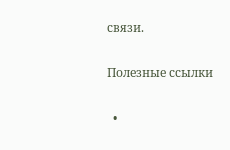связи.

Полезные ссылки

  •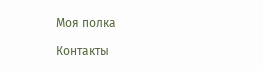Моя полка

Контакты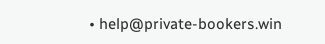• help@private-bookers.win